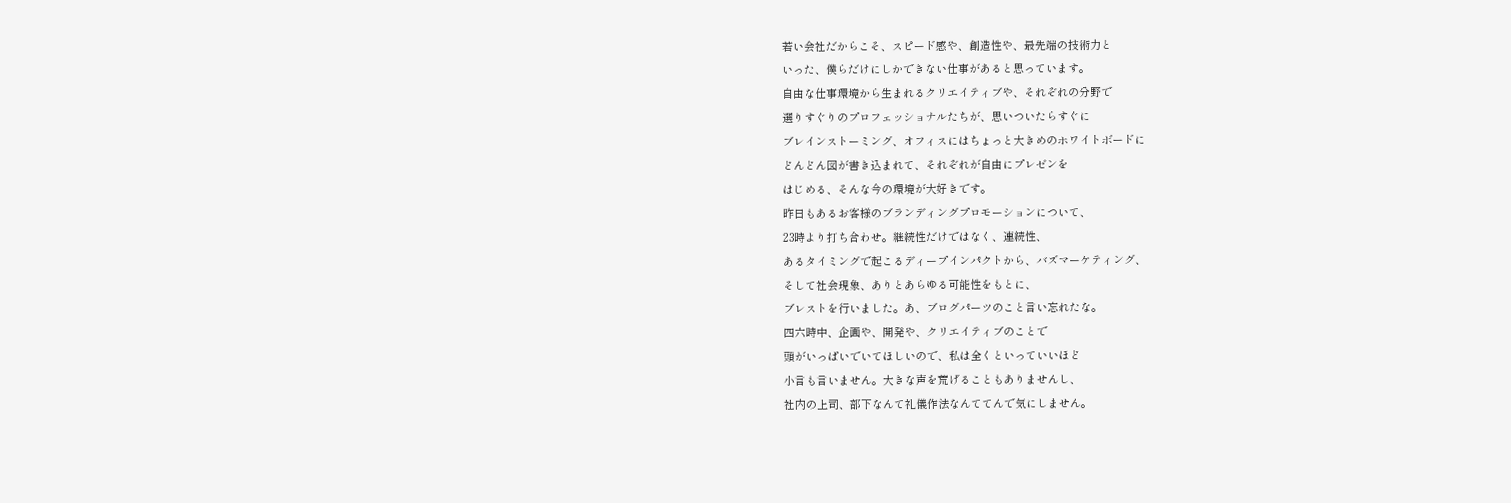若い会社だからこそ、スピード感や、創造性や、最先端の技術力と
いった、僕らだけにしかできない仕事があると思っています。
自由な仕事環境から生まれるクリエイティブや、それぞれの分野で
選りすぐりのプロフェッショナルたちが、思いついたらすぐに
ブレインストーミング、オフィスにはちょっと大きめのホワイトボードに
どんどん図が書き込まれて、それぞれが自由にプレゼンを
はじめる、そんな今の環境が大好きです。
昨日もあるお客様のブランディングプロモーションについて、
23時より打ち合わせ。継続性だけではなく、連続性、
あるタイミングで起こるディープインパクトから、バズマーケティング、
そして社会現象、ありとあらゆる可能性をもとに、
ブレストを行いました。あ、ブログパーツのこと言い忘れたな。
四六時中、企画や、開発や、クリエイティブのことで
頭がいっぱいでいてほしいので、私は全くといっていいほど
小言も言いません。大きな声を荒げることもありませんし、
社内の上司、部下なんて礼儀作法なんててんで気にしません。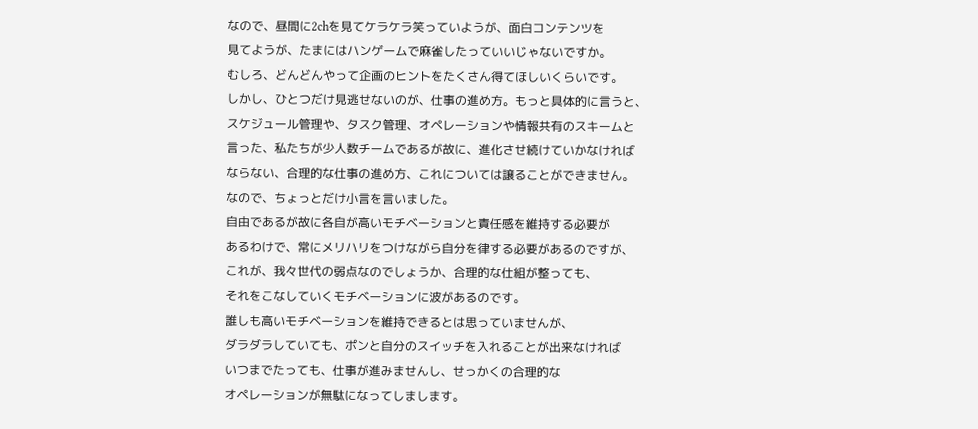なので、昼間に2chを見てケラケラ笑っていようが、面白コンテンツを
見てようが、たまにはハンゲームで麻雀したっていいじゃないですか。
むしろ、どんどんやって企画のヒントをたくさん得てほしいくらいです。
しかし、ひとつだけ見逃せないのが、仕事の進め方。もっと具体的に言うと、
スケジュール管理や、タスク管理、オペレーションや情報共有のスキームと
言った、私たちが少人数チームであるが故に、進化させ続けていかなければ
ならない、合理的な仕事の進め方、これについては譲ることができません。
なので、ちょっとだけ小言を言いました。
自由であるが故に各自が高いモチベーションと責任感を維持する必要が
あるわけで、常にメリハリをつけながら自分を律する必要があるのですが、
これが、我々世代の弱点なのでしょうか、合理的な仕組が整っても、
それをこなしていくモチベーションに波があるのです。
誰しも高いモチベーションを維持できるとは思っていませんが、
ダラダラしていても、ポンと自分のスイッチを入れることが出来なければ
いつまでたっても、仕事が進みませんし、せっかくの合理的な
オペレーションが無駄になってしまします。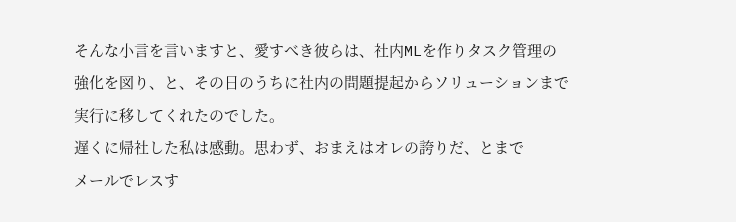そんな小言を言いますと、愛すべき彼らは、社内MLを作りタスク管理の
強化を図り、と、その日のうちに社内の問題提起からソリューションまで
実行に移してくれたのでした。
遅くに帰社した私は感動。思わず、おまえはオレの誇りだ、とまで
メールでレスす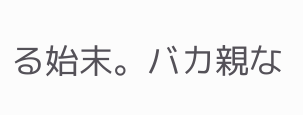る始末。バカ親な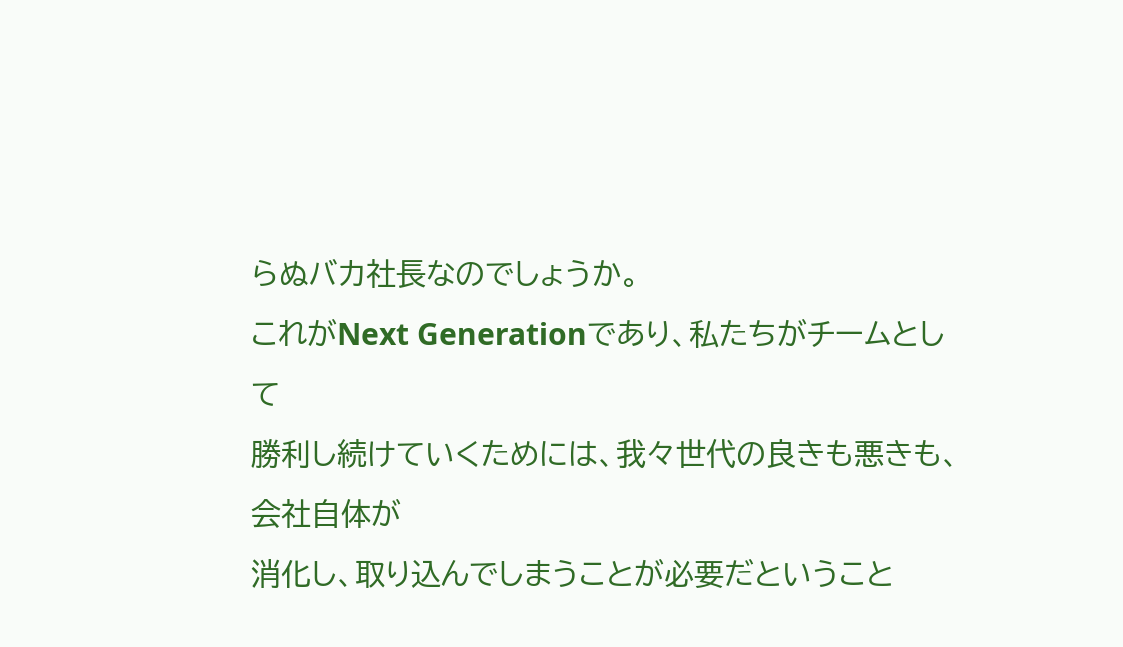らぬバカ社長なのでしょうか。
これがNext Generationであり、私たちがチームとして
勝利し続けていくためには、我々世代の良きも悪きも、会社自体が
消化し、取り込んでしまうことが必要だということ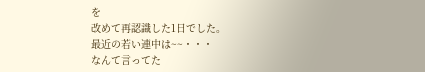を
改めて再認識した1日でした。
最近の若い連中は~~・・・
なんて言ってた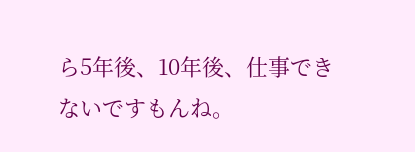ら5年後、10年後、仕事できないですもんね。